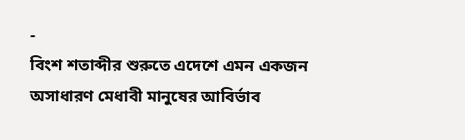-
বিংশ শতাব্দীর শুরুতে এদেশে এমন একজন অসাধারণ মেধাবী মানুষের আবির্ভাব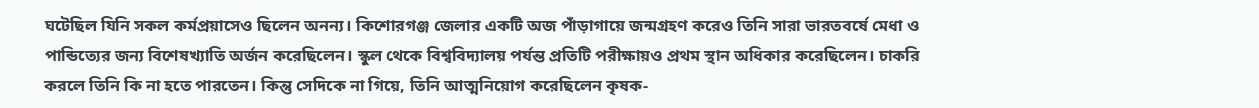ঘটেছিল যিনি সকল কর্মপ্রয়াসেও ছিলেন অনন্য। কিশোরগঞ্জ জেলার একটি অজ পাঁড়াগায়ে জন্মগ্রহণ করেও তিনি সারা ভারতবর্ষে মেধা ও পান্ডিত্যের জন্য বিশেষখ্যাতি অর্জন করেছিলেন। স্কুল থেকে বিশ্ববিদ্যালয় পর্যন্ত প্রতিটি পরীক্ষায়ও প্রথম স্থান অধিকার করেছিলেন। চাকরি করলে তিনি কি না হতে পারতেন। কিন্তু সেদিকে না গিয়ে, তিনি আত্মনিয়োগ করেছিলেন কৃষক-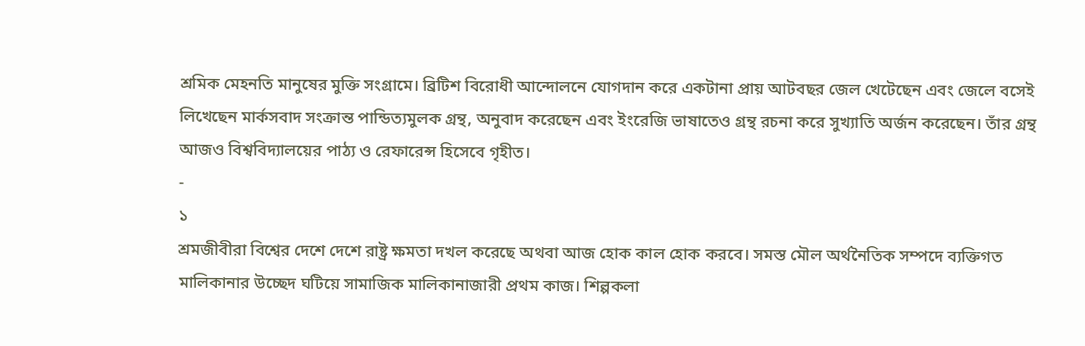শ্রমিক মেহনতি মানুষের মুক্তি সংগ্রামে। ব্রিটিশ বিরোধী আন্দোলনে যোগদান করে একটানা প্রায় আটবছর জেল খেটেছেন এবং জেলে বসেই লিখেছেন মার্কসবাদ সংক্রান্ত পান্ডিত্যমুলক গ্রন্থ, অনুবাদ করেছেন এবং ইংরেজি ভাষাতেও গ্রন্থ রচনা করে সুখ্যাতি অর্জন করেছেন। তাঁর গ্রন্থ আজও বিশ্ববিদ্যালয়ের পাঠ্য ও রেফারেন্স হিসেবে গৃহীত।
-
১
শ্রমজীবীরা বিশ্বের দেশে দেশে রাষ্ট্র ক্ষমতা দখল করেছে অথবা আজ হোক কাল হোক করবে। সমস্ত মৌল অর্থনৈতিক সম্পদে ব্যক্তিগত মালিকানার উচ্ছেদ ঘটিয়ে সামাজিক মালিকানাজারী প্রথম কাজ। শিল্পকলা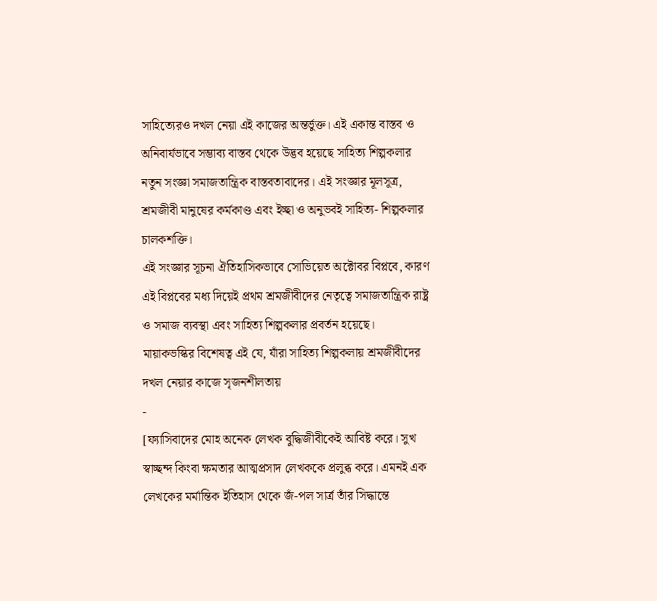সাহিত্যেরও দখল নেয়া এই কাজের অন্তর্ভুক্ত। এই একান্ত বাস্তব ও অনিবার্যভাবে সম্ভাব্য বাস্তব থেকে উদ্ভব হয়েছে সাহিত্য শিল্পকলার নতুন সংজ্ঞা সমাজতান্ত্রিক বাস্তবতাবাদের। এই সংজ্ঞার মূলসূত্র, শ্রমজীবী মানুষের কর্মকাণ্ড এবং ইচ্ছা ও অনুভবই সাহিত্য- শিল্পকলার চালকশক্তি।
এই সংজ্ঞার সূচনা ঐতিহাসিকভাবে সোভিয়েত অক্টোবর বিপ্লবে, কারণ এই বিপ্লবের মধ্য দিয়েই প্রথম শ্রমজীবীদের নেতৃত্বে সমাজতান্ত্রিক রাষ্ট্র ও সমাজ ব্যবস্থা এবং সাহিত্য শিল্পকলার প্রবর্তন হয়েছে।
মায়াকভস্কির বিশেষত্ব এই যে, যাঁরা সাহিত্য শিল্পকলায় শ্রমজীবীদের দখল নেয়ার কাজে সৃজনশীলতায়
-
[ফ্যাসিবাদের মোহ অনেক লেখক বুদ্ধিজীবীকেই আবিষ্ট করে। সুখ স্বাচ্ছন্দ কিংবা ক্ষমতার আত্মপ্রসাদ লেখককে প্রলুব্ধ করে। এমনই এক লেখকের মর্মান্তিক ইতিহাস থেকে জঁ-পল সার্ত্র তাঁর সিদ্ধান্তে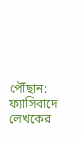পৌঁছান: ফ্যাসিবাদে লেখকের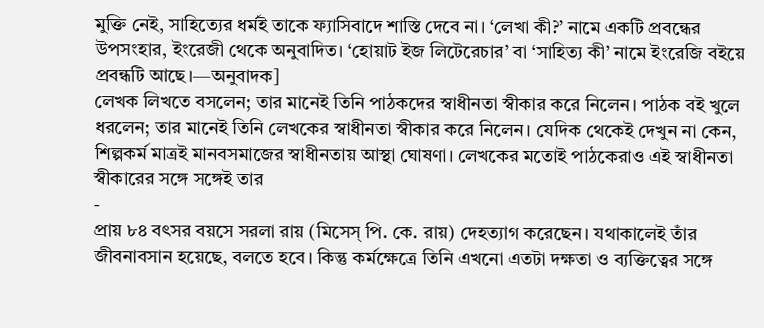মুক্তি নেই, সাহিত্যের ধর্মই তাকে ফ্যাসিবাদে শাস্তি দেবে না। ‘লেখা কী?’ নামে একটি প্রবন্ধের উপসংহার, ইংরেজী থেকে অনুবাদিত। ‘হোয়াট ইজ লিটেরেচার’ বা ‘সাহিত্য কী’ নামে ইংরেজি বইয়ে প্রবন্ধটি আছে।—অনুবাদক]
লেখক লিখতে বসলেন; তার মানেই তিনি পাঠকদের স্বাধীনতা স্বীকার করে নিলেন। পাঠক বই খুলে ধরলেন; তার মানেই তিনি লেখকের স্বাধীনতা স্বীকার করে নিলেন। যেদিক থেকেই দেখুন না কেন, শিল্পকর্ম মাত্রই মানবসমাজের স্বাধীনতায় আস্থা ঘোষণা। লেখকের মতোই পাঠকেরাও এই স্বাধীনতা স্বীকারের সঙ্গে সঙ্গেই তার
-
প্রায় ৮৪ বৎসর বয়সে সরলা রায় (মিসেস্ পি. কে. রায়) দেহত্যাগ করেছেন। যথাকালেই তাঁর জীবনাবসান হয়েছে, বলতে হবে। কিন্তু কর্মক্ষেত্রে তিনি এখনো এতটা দক্ষতা ও ব্যক্তিত্বের সঙ্গে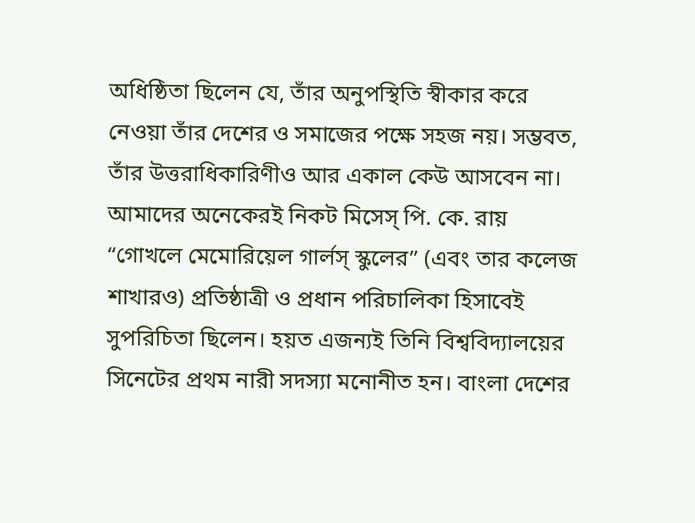অধিষ্ঠিতা ছিলেন যে, তাঁর অনুপস্থিতি স্বীকার করে নেওয়া তাঁর দেশের ও সমাজের পক্ষে সহজ নয়। সম্ভবত, তাঁর উত্তরাধিকারিণীও আর একাল কেউ আসবেন না।
আমাদের অনেকেরই নিকট মিসেস্ পি. কে. রায় “গোখলে মেমোরিয়েল গার্লস্ স্কুলের” (এবং তার কলেজ শাখারও) প্রতিষ্ঠাত্রী ও প্রধান পরিচালিকা হিসাবেই সুপরিচিতা ছিলেন। হয়ত এজন্যই তিনি বিশ্ববিদ্যালয়ের সিনেটের প্রথম নারী সদস্যা মনোনীত হন। বাংলা দেশের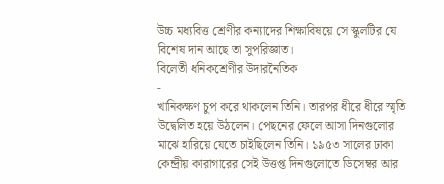উচ্চ মধ্যবিত্ত শ্রেণীর কন্যাদের শিক্ষাবিষয়ে সে স্কুলটির যে বিশেষ দান আছে তা সুপরিজ্ঞাত।
বিলেতী ধনিকশ্রেণীর উদারনৈতিক
-
খানিকক্ষণ চুপ করে থাকলেন তিনি। তারপর ধীরে ধীরে স্মৃতি উদ্বেলিত হয়ে উঠলেন। পেছনের ফেলে আসা দিনগুলোর মাঝে হারিয়ে যেতে চাইছিলেন তিনি। ১৯৫৩ সালের ঢাকা কেন্দ্রীয় কারাগারের সেই উত্তপ্ত দিনগুলোতে ডিসেম্বর আর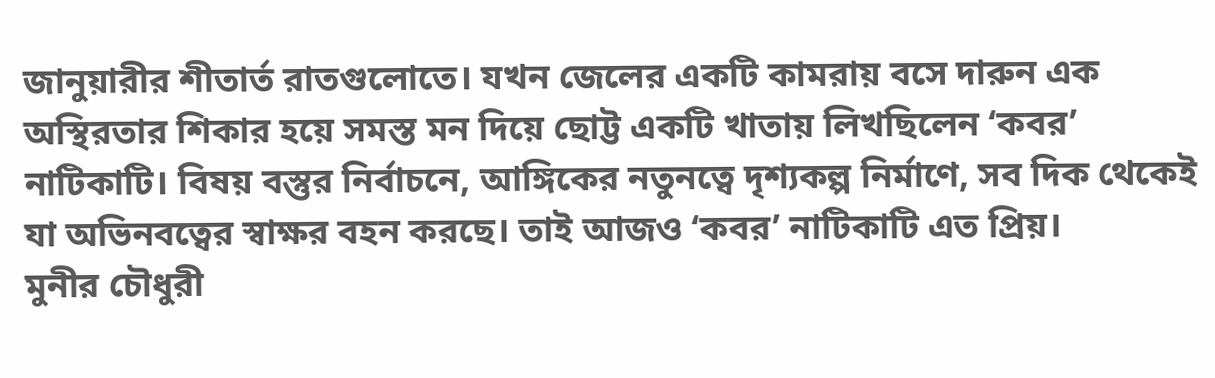জানুয়ারীর শীতার্ত রাতগুলোতে। যখন জেলের একটি কামরায় বসে দারুন এক অস্থিরতার শিকার হয়ে সমস্ত মন দিয়ে ছোট্ট একটি খাতায় লিখছিলেন ‘কবর’ নাটিকাটি। বিষয় বস্তুর নির্বাচনে, আঙ্গিকের নতুনত্বে দৃশ্যকল্প নির্মাণে, সব দিক থেকেই যা অভিনবত্বের স্বাক্ষর বহন করছে। তাই আজও ‘কবর’ নাটিকাটি এত প্রিয়।
মুনীর চৌধুরী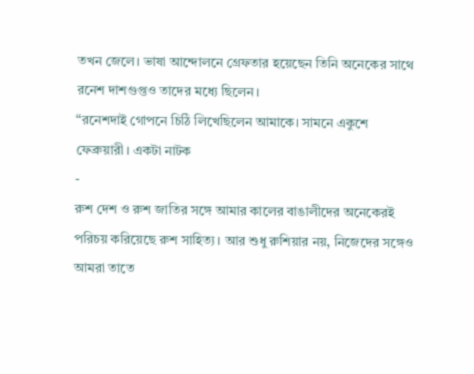তখন জেলে। ভাষা আন্দোলনে গ্রেফতার হয়েছেন তিনি অনেকের সাথে রনেশ দাশগুপ্তও তাদের মধ্যে ছিলেন।
“রনেশদাই গোপনে চিঠি লিখেছিলেন আমাকে। সামনে একুশে ফেব্রুয়ারী। একটা নাটক
-
রুশ দেশ ও রুশ জাতির সঙ্গে আমার কালের বাঙালীদের অনেকেরই পরিচয় করিয়েছে রুশ সাহিত্য। আর শুধু রুশিয়ার নয়, নিজেদের সঙ্গেও আমরা তাতে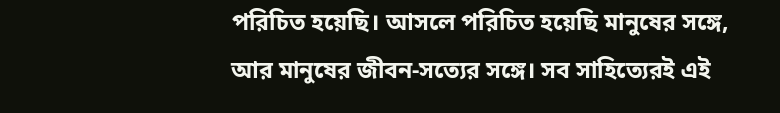পরিচিত হয়েছি। আসলে পরিচিত হয়েছি মানুষের সঙ্গে, আর মানুষের জীবন-সত্যের সঙ্গে। সব সাহিত্যেরই এই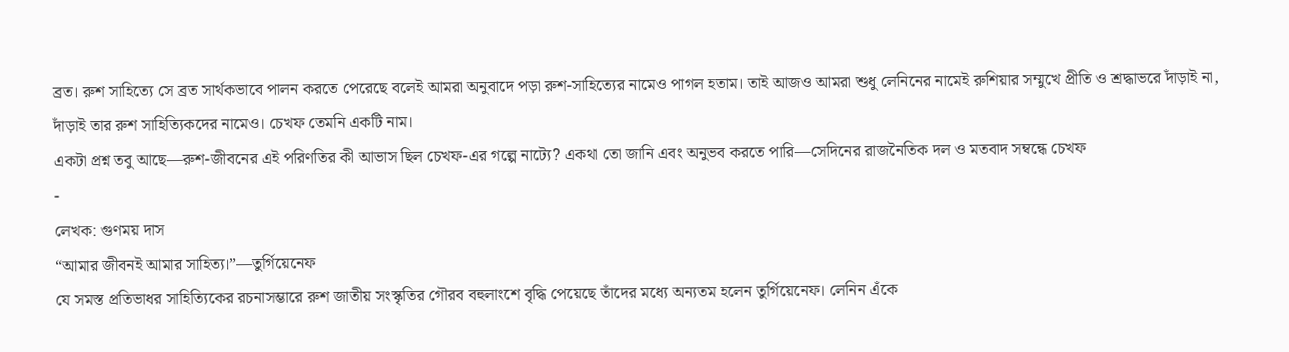ব্রত। রুশ সাহিত্যে সে ব্রত সার্থকভাবে পালন করতে পেরেছে বলেই আমরা অনুবাদে পড়া রুশ-সাহিত্যের নামেও পাগল হতাম। তাই আজও আমরা শুধু লেনিনের নামেই রুশিয়ার সম্মুখে প্রীতি ও শ্রদ্ধাভরে দাঁড়াই না, দাঁড়াই তার রুশ সাহিত্যিকদের নামেও। চেখফ তেমনি একটি নাম।
একটা প্রশ্ন তবু আছে—রুশ-জীবনের এই পরিণতির কী আভাস ছিল চেখফ-এর গল্পে নাট্যে? একথা তো জানি এবং অনুভব করতে পারি—সেদিনের রাজনৈতিক দল ও মতবাদ সম্বন্ধে চেখফ
-
লেখক: গুণময় দাস
“আমার জীবনই আমার সাহিত্য।”—তুর্গিয়েনেফ
যে সমস্ত প্রতিভাধর সাহিত্যিকের রচনাসম্ভারে রুশ জাতীয় সংস্কৃতির গৌরব বহুলাংশে বৃদ্ধি পেয়েছে তাঁদের মধ্যে অন্যতম হলেন তুর্গিয়েনেফ। লেনিন এঁকে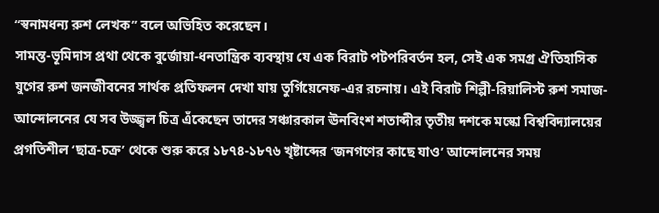“স্বনামধন্য রুশ লেখক” বলে অভিহিত করেছেন।
সামন্ত-ভূমিদাস প্রথা থেকে বুর্জোয়া-ধনতান্ত্রিক ব্যবস্থায় যে এক বিরাট পটপরিবর্তন হল, সেই এক সমগ্র ঐতিহাসিক যুগের রুশ জনজীবনের সার্থক প্রতিফলন দেখা যায় তুর্গিয়েনেফ-এর রচনায়। এই বিরাট শিল্পী-রিয়ালিস্ট রুশ সমাজ-আন্দোলনের যে সব উজ্জ্বল চিত্র এঁকেছেন তাদের সঞ্চারকাল ঊনবিংশ শতাব্দীর তৃতীয় দশকে মস্কো বিশ্ববিদ্যালয়ের প্রগতিশীল ‘ছাত্র-চক্র’ থেকে শুরু করে ১৮৭৪-১৮৭৬ খৃষ্টাব্দের ‘জনগণের কাছে যাও’ আন্দোলনের সময়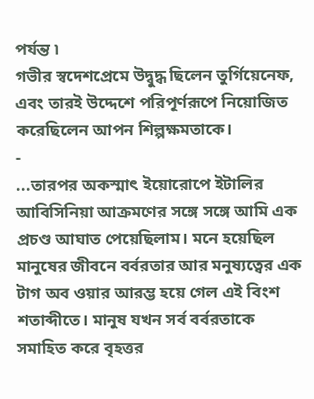পর্যন্ত ৷
গভীর স্বদেশপ্রেমে উদ্বুদ্ধ ছিলেন তুর্গিয়েনেফ, এবং তারই উদ্দেশে পরিপূর্ণরূপে নিয়োজিত করেছিলেন আপন শিল্পক্ষমতাকে।
-
...তারপর অকস্মাৎ ইয়োরোপে ইটালির আবিসিনিয়া আক্রমণের সঙ্গে সঙ্গে আমি এক প্রচণ্ড আঘাত পেয়েছিলাম। মনে হয়েছিল মানুষের জীবনে বর্বরতার আর মনুষ্যত্বের এক টাগ অব ওয়ার আরম্ভ হয়ে গেল এই বিংশ শতাব্দীতে। মানুষ যখন সর্ব বর্বরতাকে সমাহিত করে বৃহত্তর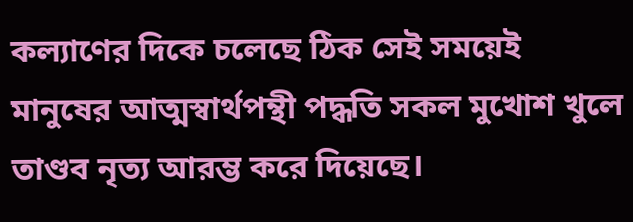কল্যাণের দিকে চলেছে ঠিক সেই সময়েই মানুষের আত্মস্বার্থপন্থী পদ্ধতি সকল মুখোশ খুলে তাণ্ডব নৃত্য আরম্ভ করে দিয়েছে।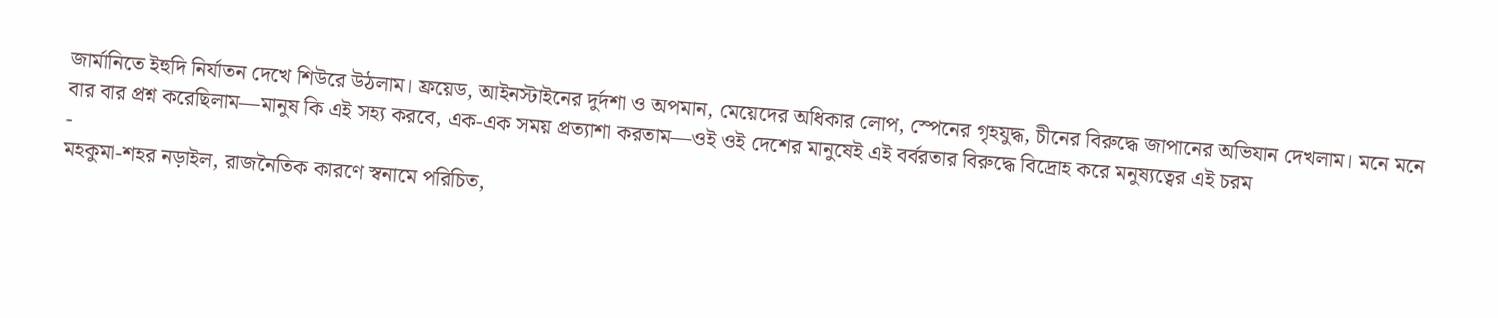জার্মানিতে ইহুদি নির্যাতন দেখে শিউরে উঠলাম। ফ্রয়েড, আইনস্টাইনের দুর্দশা ও অপমান, মেয়েদের অধিকার লোপ, স্পেনের গৃহযুদ্ধ, চীনের বিরুদ্ধে জাপানের অভিযান দেখলাম। মনে মনে বার বার প্রশ্ন করেছিলাম—মানুষ কি এই সহ্য করবে, এক-এক সময় প্রত্যাশা করতাম—ওই ওই দেশের মানুষেই এই বর্বরতার বিরুদ্ধে বিদ্রোহ করে মনুষ্যত্বের এই চরম
-
মহকুমা-শহর নড়াইল, রাজনৈতিক কারণে স্বনামে পরিচিত,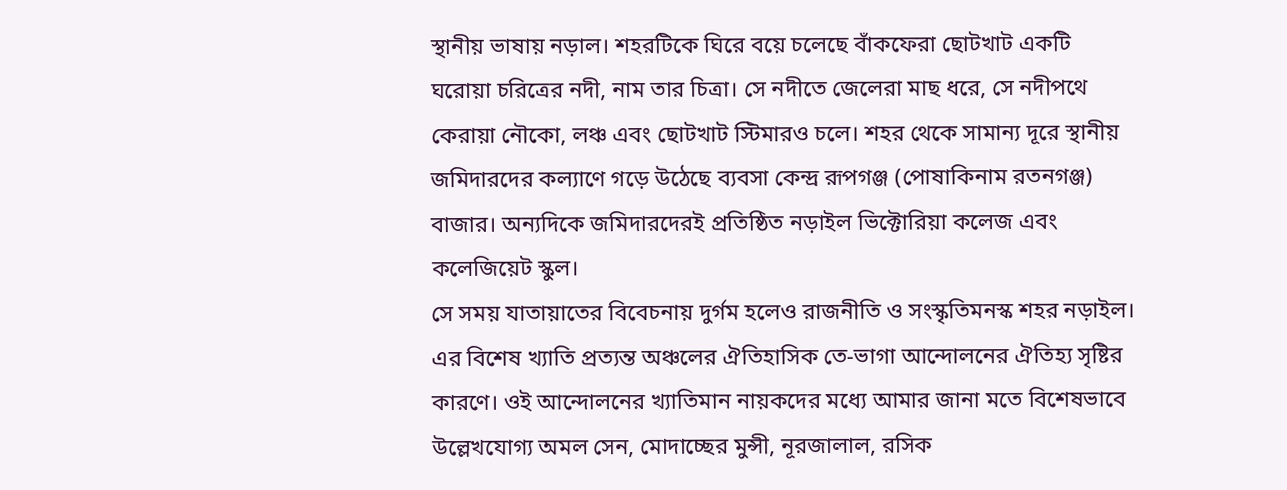স্থানীয় ভাষায় নড়াল। শহরটিকে ঘিরে বয়ে চলেছে বাঁকফেরা ছোটখাট একটি ঘরোয়া চরিত্রের নদী, নাম তার চিত্রা। সে নদীতে জেলেরা মাছ ধরে, সে নদীপথে কেরায়া নৌকো, লঞ্চ এবং ছোটখাট স্টিমারও চলে। শহর থেকে সামান্য দূরে স্থানীয় জমিদারদের কল্যাণে গড়ে উঠেছে ব্যবসা কেন্দ্র রূপগঞ্জ (পোষাকিনাম রতনগঞ্জ) বাজার। অন্যদিকে জমিদারদেরই প্রতিষ্ঠিত নড়াইল ভিক্টোরিয়া কলেজ এবং কলেজিয়েট স্কুল।
সে সময় যাতায়াতের বিবেচনায় দুর্গম হলেও রাজনীতি ও সংস্কৃতিমনস্ক শহর নড়াইল। এর বিশেষ খ্যাতি প্রত্যন্ত অঞ্চলের ঐতিহাসিক তে-ভাগা আন্দোলনের ঐতিহ্য সৃষ্টির কারণে। ওই আন্দোলনের খ্যাতিমান নায়কদের মধ্যে আমার জানা মতে বিশেষভাবে উল্লেখযোগ্য অমল সেন, মোদাচ্ছের মুন্সী, নূরজালাল, রসিক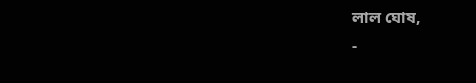লাল ঘোষ,
-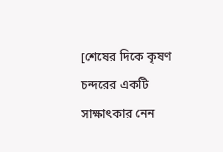[শেষের দিকে কৃষণ চন্দরের একটি সাক্ষাৎকার নেন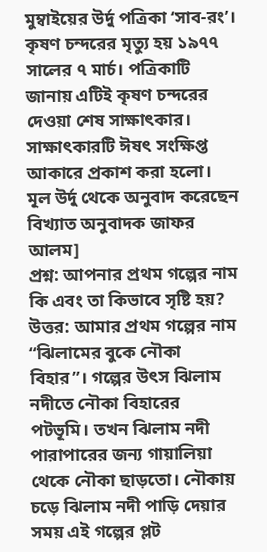মুম্বাইয়ের উর্দু পত্রিকা ‘সাব-রং’। কৃষণ চন্দরের মৃত্যু হয় ১৯৭৭ সালের ৭ মার্চ। পত্রিকাটি জানায় এটিই কৃষণ চন্দরের দেওয়া শেষ সাক্ষাৎকার। সাক্ষাৎকারটি ঈষৎ সংক্ষিপ্ত আকারে প্রকাশ করা হলো। মূল উর্দু থেকে অনুবাদ করেছেন বিখ্যাত অনুবাদক জাফর আলম]
প্রশ্ন: আপনার প্রথম গল্পের নাম কি এবং তা কিভাবে সৃষ্টি হয়?
উত্তর: আমার প্রথম গল্পের নাম “ঝিলামের বুকে নৌকা বিহার”। গল্পের উৎস ঝিলাম নদীতে নৌকা বিহারের পটভূমি। তখন ঝিলাম নদী পারাপারের জন্য গায়ালিয়া থেকে নৌকা ছাড়তো। নৌকায় চড়ে ঝিলাম নদী পাড়ি দেয়ার সময় এই গল্পের প্লট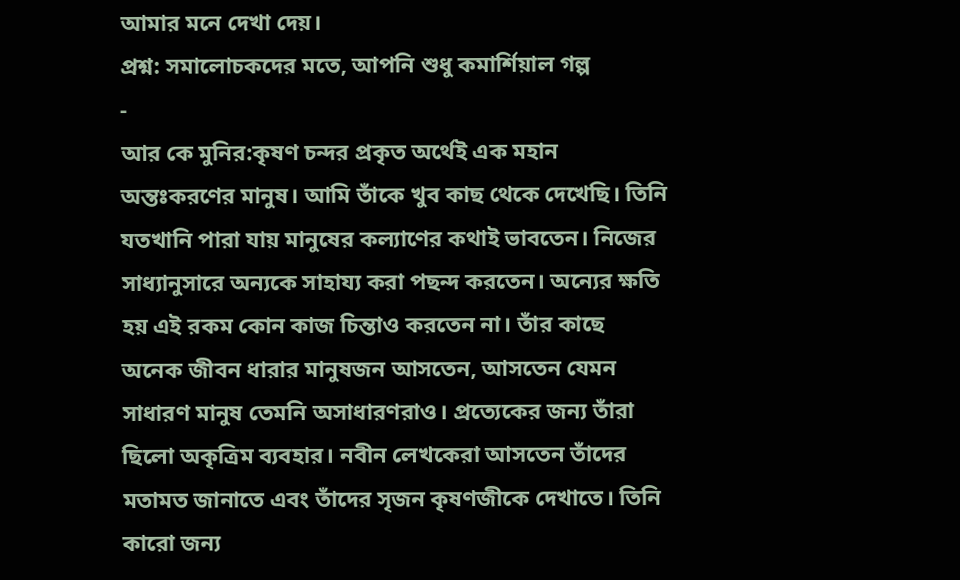আমার মনে দেখা দেয়।
প্রশ্ন: সমালোচকদের মতে, আপনি শুধু কমার্শিয়াল গল্প
-
আর কে মুনির:কৃষণ চন্দর প্রকৃত অর্থেই এক মহান অন্তঃকরণের মানুষ। আমি তাঁকে খুব কাছ থেকে দেখেছি। তিনি যতখানি পারা যায় মানুষের কল্যাণের কথাই ভাবতেন। নিজের সাধ্যানুসারে অন্যকে সাহায্য করা পছন্দ করতেন। অন্যের ক্ষতি হয় এই রকম কোন কাজ চিন্তাও করতেন না। তাঁর কাছে অনেক জীবন ধারার মানুষজন আসতেন, আসতেন যেমন সাধারণ মানুষ তেমনি অসাধারণরাও। প্রত্যেকের জন্য তাঁরা ছিলো অকৃত্রিম ব্যবহার। নবীন লেখকেরা আসতেন তাঁদের মতামত জানাতে এবং তাঁদের সৃজন কৃষণজীকে দেখাতে। তিনি কারো জন্য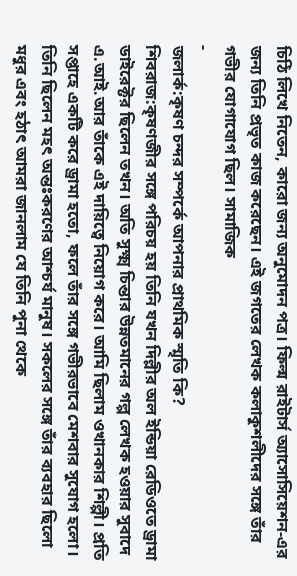চিঠি লিখে নিতেন, কারো জন্য অনুমোদন পত্র। ফিল্ম রাইটার্স অ্যাসোসিয়েশন-এর জন্য তিনি প্রভৃত কাজ করেছেন। এই জগতের লেখক কলাকুশলীদের সঙ্গে তাঁর গভীর যোগাযোগ ছিল। সামাজিক
-
জলার্ক:কৃষণ চন্দর সম্পর্কে আপনার প্রাথমিক স্মৃতি কি?
শিবরাজ:কৃষণজীর সঙ্গে পরিচয় হয় তিনি যখন দিল্লীর অল ইন্ডিয়া রেডিওতে ড্রামা ডাইরেক্টর ছিলেন তখন। অতি সুক্ষ্ম চিন্তার উন্নতমানের গল্প লেখক হওয়ার সুবাদে এ.আই.আর তাঁকে এই দায়িত্বে নিয়োগ করে। আমি ছিলাম ওখানকার শিল্পী। প্রতি সপ্তাহে একটি করে ড্রামা হতো, ফলে তাঁর সঙ্গে গভীরভাবে মেশবার সুযোগ হলো। তিনি ছিলেন মহৎ অন্তঃকরণের আশ্চর্য মানুষ। সকলের সঙ্গে তাঁর ব্যবহার ছিলো মধুর এবং হঠাৎ আমরা জানলাম যে তিনি পুনা থেকে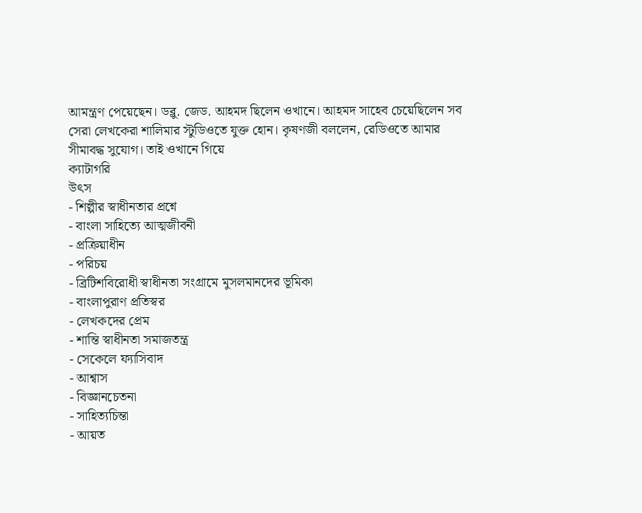আমন্ত্রণ পেয়েছেন। ডব্লু. জেড. আহমদ ছিলেন ওখানে। আহমদ সাহেব চেয়েছিলেন সব সেরা লেখকেরা শালিমার স্টুডিওতে যুক্ত হোন। কৃষণজী বললেন, রেডিওতে আমার সীমাবদ্ধ সুযোগ। তাই ওখানে গিয়ে
ক্যাটাগরি
উৎস
- শিল্পীর স্বাধীনতার প্রশ্নে
- বাংলা সাহিত্যে আত্মজীবনী
- প্রক্রিয়াধীন
- পরিচয়
- ব্রিটিশবিরোধী স্বাধীনতা সংগ্রামে মুসলমানদের ভূমিকা
- বাংলাপুরাণ প্রতিস্বর
- লেখকদের প্রেম
- শান্তি স্বাধীনতা সমাজতন্ত্র
- সেকেলে ফ্যাসিবাদ
- আশ্বাস
- বিজ্ঞানচেতনা
- সাহিত্যচিন্তা
- আয়ত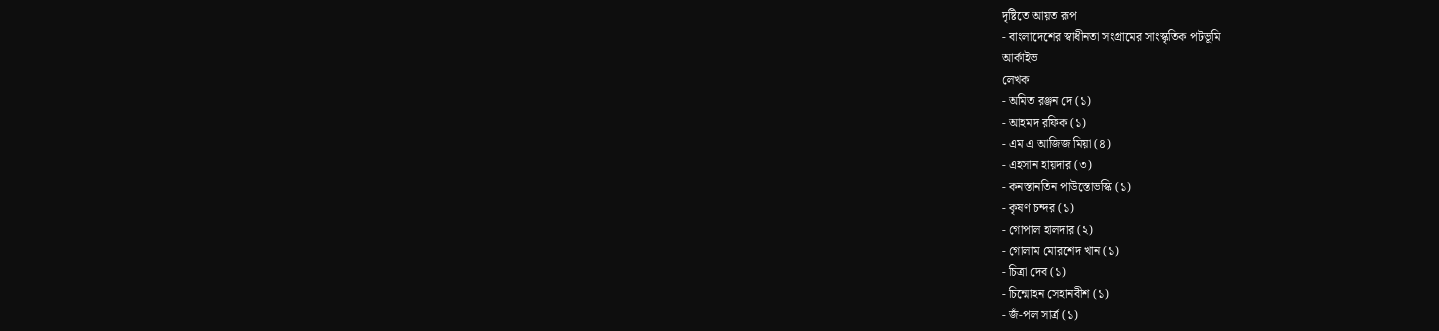দৃষ্টিতে আয়ত রূপ
- বাংলাদেশের স্বাধীনতা সংগ্রামের সাংস্কৃতিক পটভূমি
আর্কাইভ
লেখক
- অমিত রঞ্জন দে (১)
- আহমদ রফিক (১)
- এম এ আজিজ মিয়া (৪)
- এহসান হায়দার (৩)
- কনস্তানতিন পাউস্তোভস্কি (১)
- কৃষণ চন্দর (১)
- গোপাল হালদার (২)
- গোলাম মোরশেদ খান (১)
- চিত্রা দেব (১)
- চিন্মোহন সেহানবীশ (১)
- জঁ-পল সার্ত্র (১)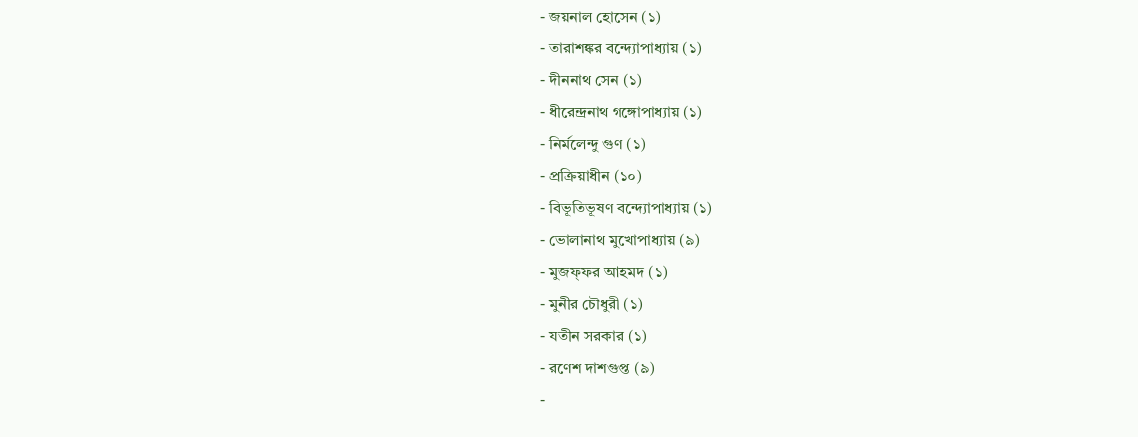- জয়নাল হোসেন (১)
- তারাশঙ্কর বন্দ্যোপাধ্যায় (১)
- দীননাথ সেন (১)
- ধীরেন্দ্রনাথ গঙ্গোপাধ্যায় (১)
- নির্মলেন্দু গুণ (১)
- প্রক্রিয়াধীন (১০)
- বিভূতিভূষণ বন্দ্যোপাধ্যায় (১)
- ভোলানাথ মুখোপাধ্যায় (৯)
- মুজফ্ফর আহমদ (১)
- মুনীর চৌধুরী (১)
- যতীন সরকার (১)
- রণেশ দাশগুপ্ত (৯)
-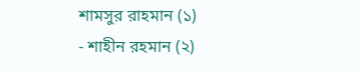শামসুর রাহমান (১)
- শাহীন রহমান (২)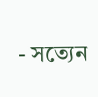- সত্যেন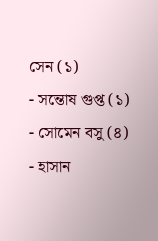সেন (১)
- সন্তোষ গুপ্ত (১)
- সোমেন বসু (৪)
- হাসান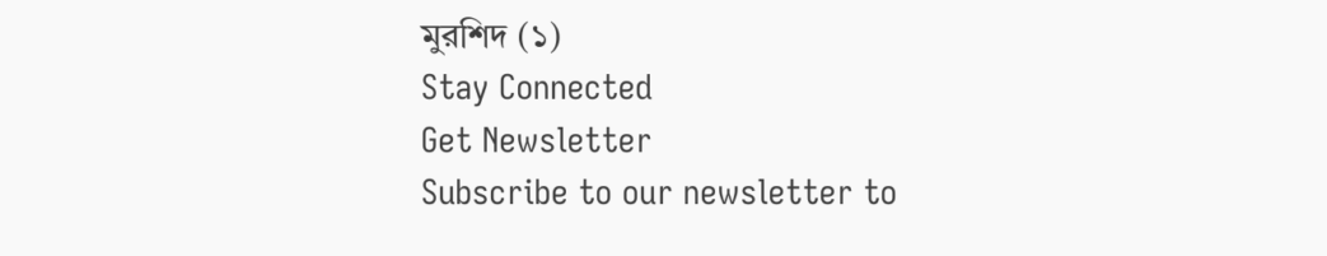মুরশিদ (১)
Stay Connected
Get Newsletter
Subscribe to our newsletter to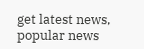get latest news, popular news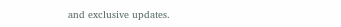and exclusive updates.